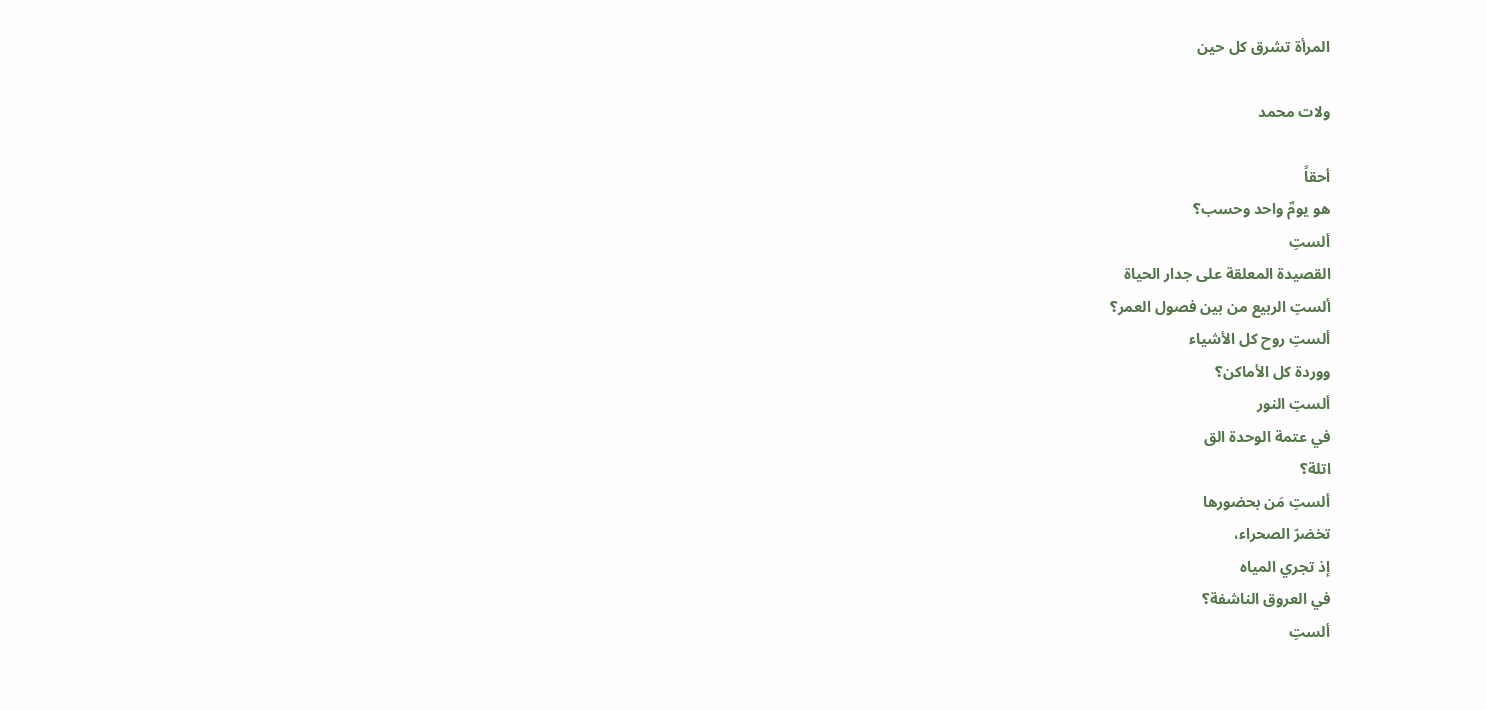المرأة تشرق كل حين

ولات محمد

أحقاً
هو يومٌ واحد وحسب؟
ألستِ
القصيدة المعلقة على جدار الحياة
ألستِ الربيع من بين فصول العمر؟
ألستِ روح كل الأشياء
ووردة كل الأماكن؟
ألستِ النور
في عتمة الوحدة الق
اتلة؟
ألستِ مَن بحضورها
تخضرّ الصحراء،
إذ تجري المياه
في العروق الناشفة؟
ألستِ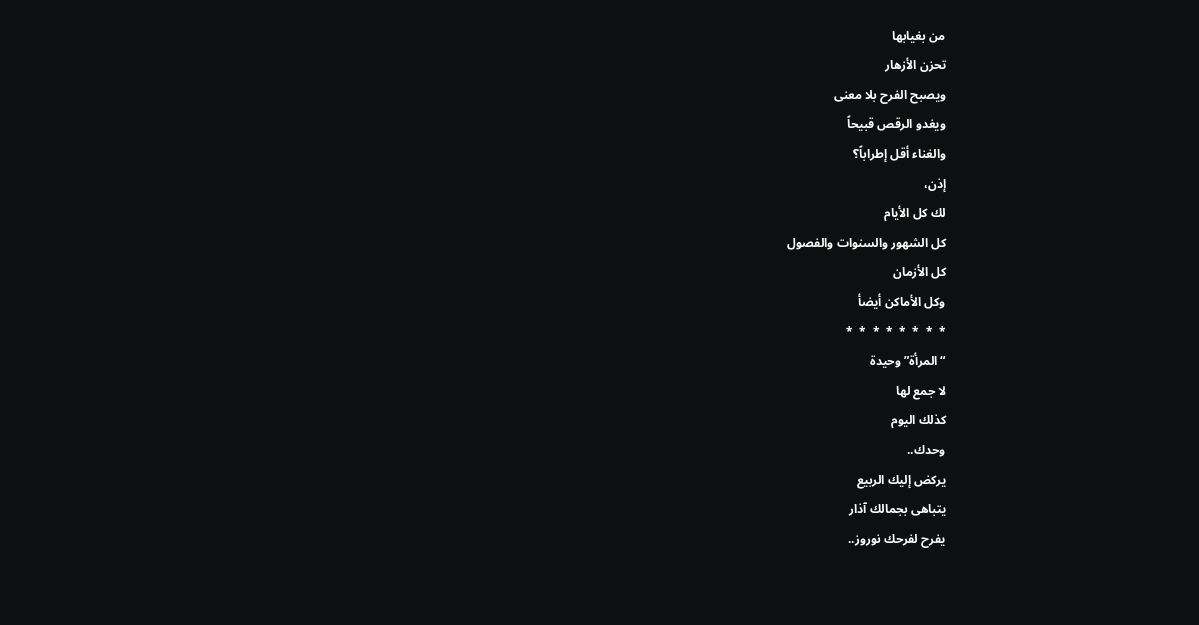من بغيابها
تحزن الأزهار
ويصبح الفرح بلا معنى
ويغدو الرقص قبيحاً
والغناء أقل إطراباً؟
إذن،
لك كل الأيام
كل الشهور والسنوات والفصول
كل الأزمان
وكل الأماكن أيضأ
*  *  *  *  *  *  *  *
“المرأة” وحيدة
لا جمع لها
كذلك اليوم
وحدك..
يركض إليك الربيع
يتباهى بجمالك آذار
يفرح لفرحك نوروز..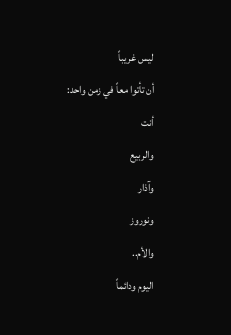ليس غريباً
أن تأتوا معاً في زمن واحد:
أنت
والربيع
وآذار
ونوروز
والأم..
اليوم ودائماً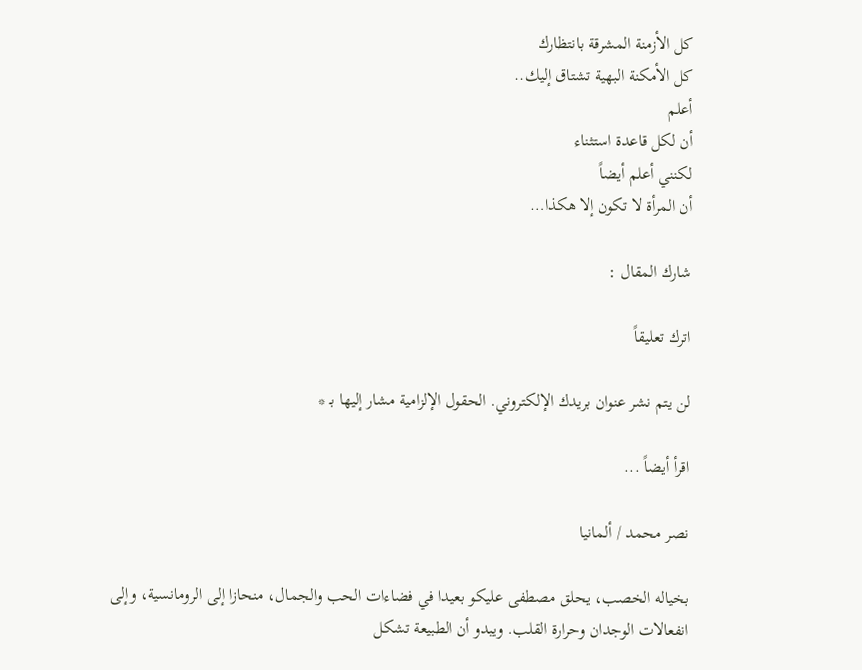كل الأزمنة المشرقة بانتظارك
كل الأمكنة البهية تشتاق إليك..
أعلم
أن لكل قاعدة استثناء
لكنني أعلم أيضاً
أن المرأة لا تكون إلا هكذا…

شارك المقال :

اترك تعليقاً

لن يتم نشر عنوان بريدك الإلكتروني. الحقول الإلزامية مشار إليها بـ *

اقرأ أيضاً ...

نصر محمد / ألمانيا

بخياله الخصب، يحلق مصطفى عليكو بعيدا في فضاءات الحب والجمال، منحازا إلى الرومانسية، وإلى انفعالات الوجدان وحرارة القلب. ويبدو أن الطبيعة تشكل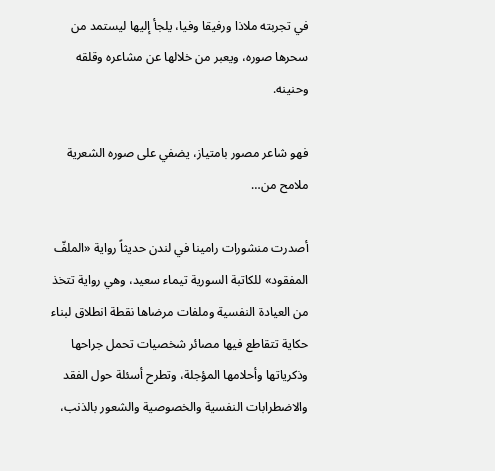في تجربته ملاذا ورفيقا وفيا، يلجأ إليها ليستمد من سحرها صوره، ويعبر من خلالها عن مشاعره وقلقه وحنينه.

فهو شاعر مصور بامتياز، يضفي على صوره الشعرية ملامح من…

أصدرت منشورات رامينا في لندن حديثاً رواية «الملفّ المفقود» للكاتبة السورية تيماء سعيد، وهي رواية تتخذ من العيادة النفسية وملفات مرضاها نقطة انطلاق لبناء حكاية تتقاطع فيها مصائر شخصيات تحمل جراحها وذكرياتها وأحلامها المؤجلة، وتطرح أسئلة حول الفقد والاضطرابات النفسية والخصوصية والشعور بالذنب،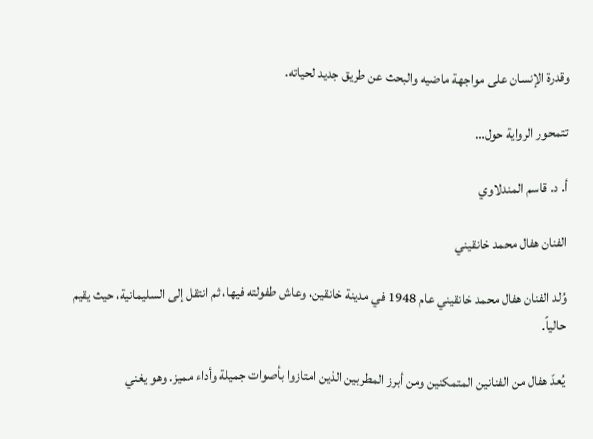وقدرة الإنسان على مواجهة ماضيه والبحث عن طريق جديد لحياته.

تتمحور الرواية حول…

أ. د. قاسم المندلاوي

الفنان هفال محمد خانقيني

وُلد الفنان هفال محمد خانقيني عام 1948 في مدينة خانقين، وعاش طفولته فيها، ثم انتقل إلى السليمانية، حيث يقيم حالياً.

يُعدّ هفال من الفنانين المتمكنين ومن أبرز المطربين الذين امتازوا بأصوات جميلة وأداء مميز. وهو يغني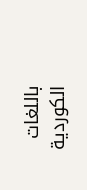باللغات الكوردية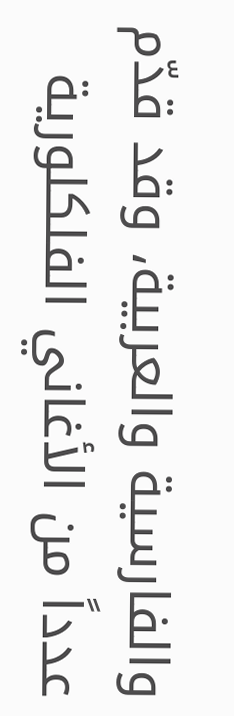والفارسية والعربية، وقد قدّم عدداً من الأغاني الفلكلورية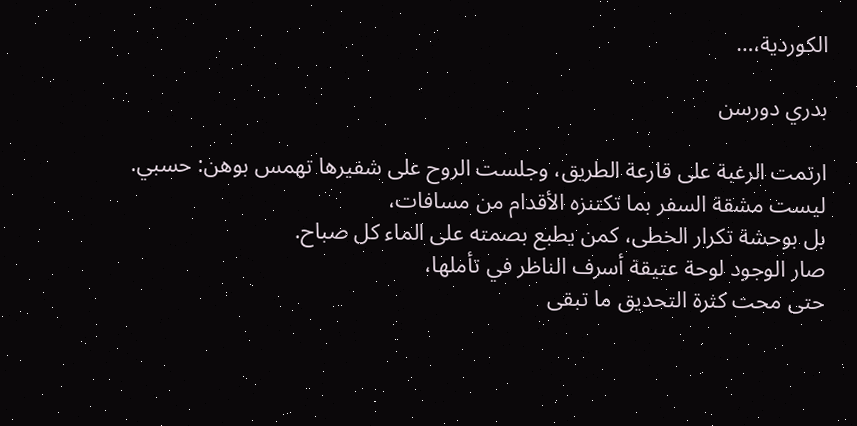الكوردية،…

بدري دورسن

ارتمت الرغبة على قارعة الطريق، وجلست الروح على شفيرها تهمس بوهن: حسبي.
ليست مشقة السفر بما تكتنزه الأقدام من مسافات،
بل بوحشة تكرار الخطى، كمن يطبع بصمته على الماء كل صباح.
صار الوجود لوحة عتيقة أسرف الناظر في تأملها،
حتى محت كثرة التحديق ما تبقى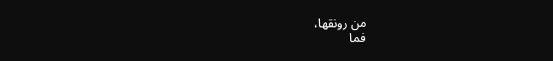من رونقها،
فما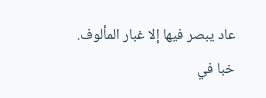عاد يبصر فيها إلا غبار المألوف.
خبا في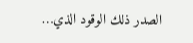الصدر ذلك الوقود الذي…